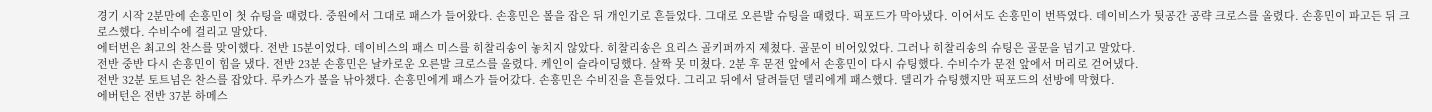경기 시작 2분만에 손흥민이 첫 슈팅을 때렸다. 중원에서 그대로 패스가 들어왔다. 손흥민은 볼을 잡은 뒤 개인기로 흔들었다. 그대로 오른발 슈팅을 때렸다. 픽포드가 막아냈다. 이어서도 손흥민이 번뜩였다. 데이비스가 뒷공간 공략 크로스를 올렸다. 손흥민이 파고든 뒤 크로스했다. 수비수에 걸리고 말았다.
에터번은 최고의 찬스를 맞이했다. 전반 15분이었다. 데이비스의 패스 미스를 히찰리송이 놓치지 않았다. 히찰리송은 요리스 골키퍼까지 제쳤다. 골문이 비어있었다. 그러나 히찰리송의 슈팅은 골문을 넘기고 말았다.
전반 중반 다시 손흥민이 힘을 냈다. 전반 23분 손흥민은 날카로운 오른발 크로스를 올렸다. 케인이 슬라이딩했다. 살짝 못 미쳤다. 2분 후 문전 앞에서 손흥민이 다시 슈팅했다. 수비수가 문전 앞에서 머리로 걷어냈다.
전반 32분 토트넘은 찬스를 잡았다. 루카스가 볼을 낚아챘다. 손흥민에게 패스가 들어갔다. 손흥민은 수비진을 흔들었다. 그리고 뒤에서 달려들던 델리에게 패스했다. 델리가 슈팅했지만 픽포드의 선방에 막혔다.
에버턴은 전반 37분 하메스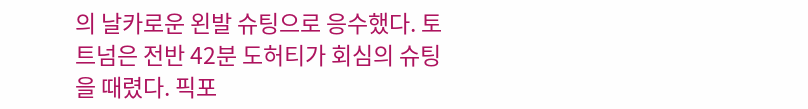의 날카로운 왼발 슈팅으로 응수했다. 토트넘은 전반 42분 도허티가 회심의 슈팅을 때렸다. 픽포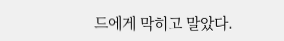드에게 막히고 말았다.